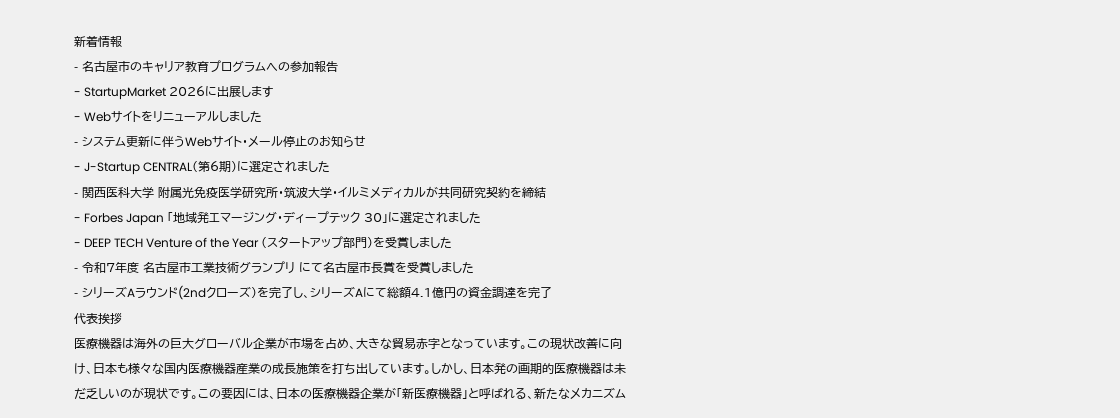新着情報
- 名古屋市のキャリア教育プログラムへの参加報告
- StartupMarket 2026に出展します
- Webサイトをリニューアルしました
- システム更新に伴うWebサイト・メール停止のお知らせ
- J-Startup CENTRAL(第6期)に選定されました
- 関西医科大学 附属光免疫医学研究所・筑波大学・イルミメディカルが共同研究契約を締結
- Forbes Japan 「地域発エマージング・ディープテック 30」に選定されました
- DEEP TECH Venture of the Year (スタートアップ部門)を受賞しました
- 令和7年度 名古屋市工業技術グランプリ にて名古屋市長賞を受賞しました
- シリーズAラウンド(2ndクローズ)を完了し、シリーズAにて総額4.1億円の資金調達を完了
代表挨拶
医療機器は海外の巨大グローバル企業が市場を占め、大きな貿易赤字となっています。この現状改善に向け、日本も様々な国内医療機器産業の成長施策を打ち出しています。しかし、日本発の画期的医療機器は未だ乏しいのが現状です。この要因には、日本の医療機器企業が「新医療機器」と呼ばれる、新たなメカニズム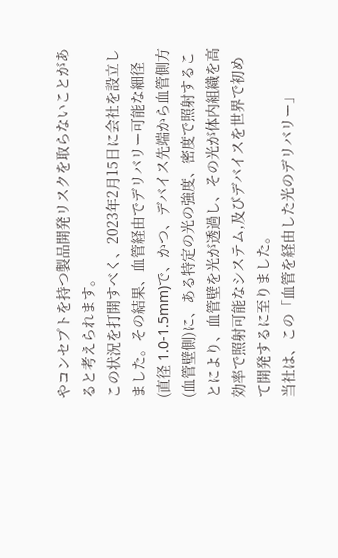やコンセプトを持つ製品開発リスクを取らないことがあると考えられます。
この状況を打開すべく、2023年2月15日に会社を設立しました。その結果、血管経由でデリバリー可能な細径(直径 1.0-1.5mm)で、かつ、デバイス先端から血管側方(血管壁側)に、ある特定の光の強度、密度で照射することにより、血管壁を光が透過し、その光が体内組織を高効率で照射可能なシステム,及びデバイスを世界で初めて開発するに至りました。
当社は、この「血管を経由した光のデリバリー」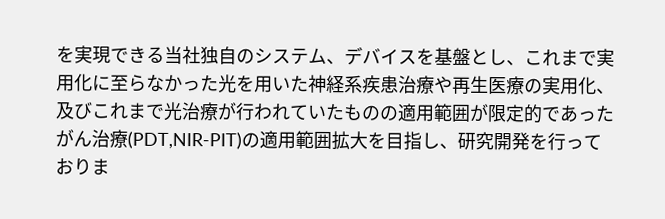を実現できる当社独自のシステム、デバイスを基盤とし、これまで実用化に至らなかった光を用いた神経系疾患治療や再生医療の実用化、及びこれまで光治療が行われていたものの適用範囲が限定的であったがん治療(PDT,NIR-PIT)の適用範囲拡大を目指し、研究開発を行っておりま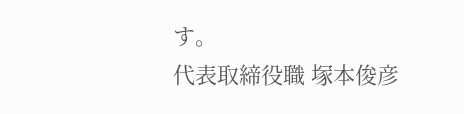す。
代表取締役職 塚本俊彦